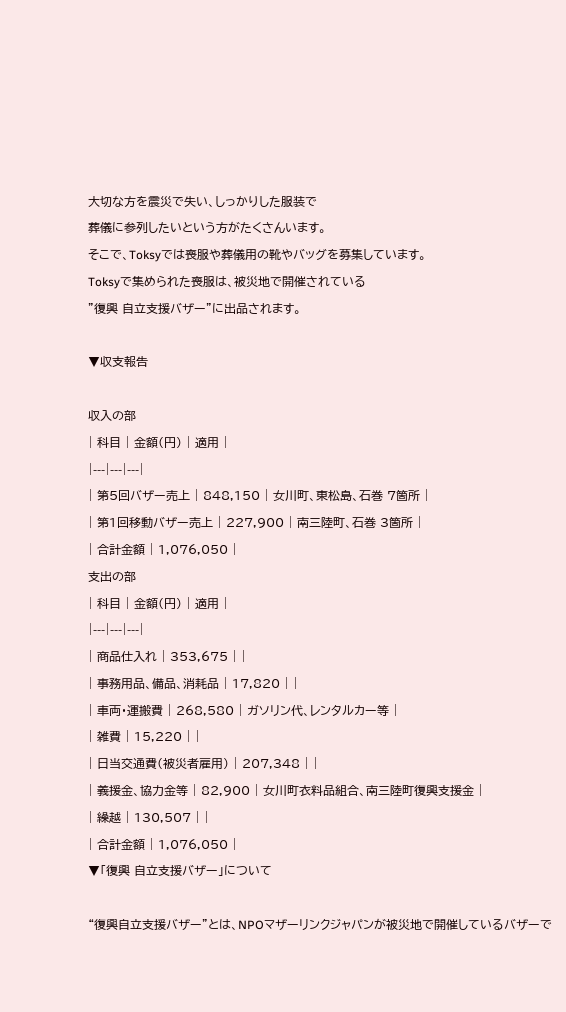大切な方を震災で失い、しっかりした服装で
葬儀に参列したいという方がたくさんいます。
そこで、Toksyでは喪服や葬儀用の靴やバッグを募集しています。
Toksyで集められた喪服は、被災地で開催されている
"復興 自立支援バザー"に出品されます。

▼収支報告

収入の部
| 科目 | 金額(円) | 適用 |
|---|---|---|
| 第5回バザー売上 | 848,150 | 女川町、東松島、石巻 7箇所 |
| 第1回移動バザー売上 | 227,900 | 南三陸町、石巻 3箇所 |
| 合計金額 | 1,076,050 |
支出の部
| 科目 | 金額(円) | 適用 |
|---|---|---|
| 商品仕入れ | 353,675 | |
| 事務用品、備品、消耗品 | 17,820 | |
| 車両・運搬費 | 268,580 | ガソリン代、レンタルカー等 |
| 雑費 | 15,220 | |
| 日当交通費(被災者雇用) | 207,348 | |
| 義援金、協力金等 | 82,900 | 女川町衣料品組合、南三陸町復興支援金 |
| 繰越 | 130,507 | |
| 合計金額 | 1,076,050 |
▼「復興 自立支援バザー」について

“復興自立支援バザー”とは、NPOマザーリンクジャパンが被災地で開催しているバザーで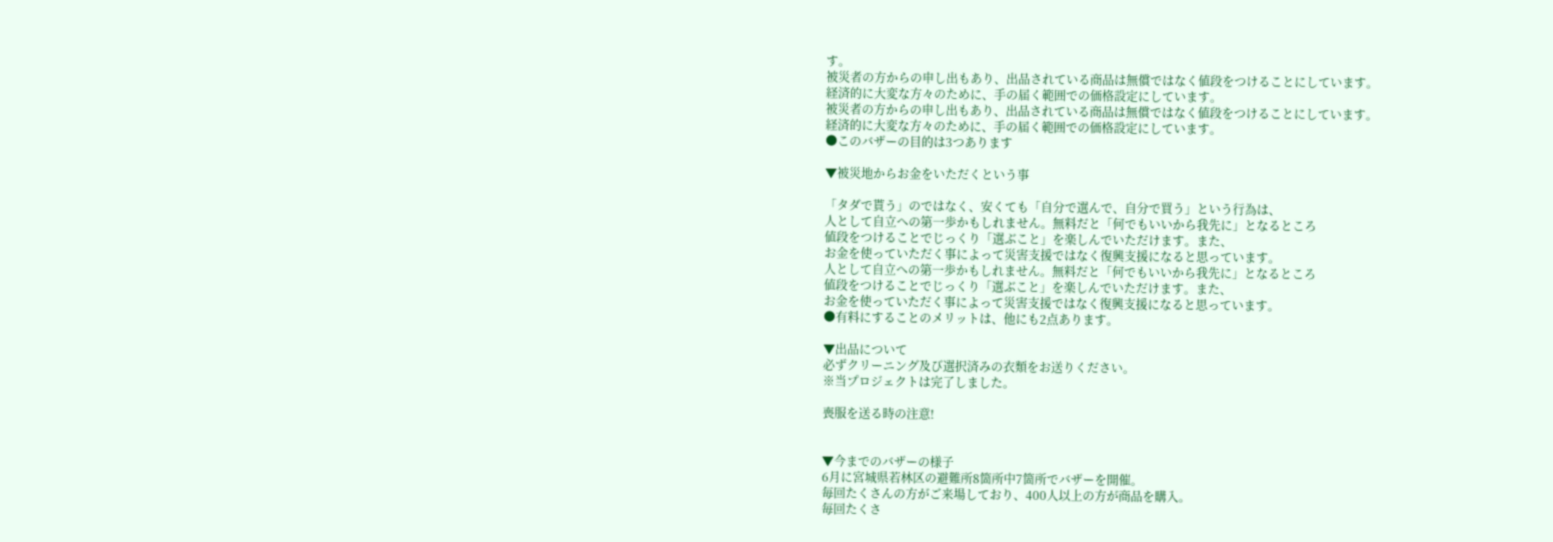す。
被災者の方からの申し出もあり、出品されている商品は無償ではなく値段をつけることにしています。
経済的に大変な方々のために、手の届く範囲での価格設定にしています。
被災者の方からの申し出もあり、出品されている商品は無償ではなく値段をつけることにしています。
経済的に大変な方々のために、手の届く範囲での価格設定にしています。
●このバザーの目的は3つあります

▼被災地からお金をいただくという事

「タダで貰う」のではなく、安くても「自分で選んで、自分で買う」という行為は、
人として自立への第一歩かもしれません。無料だと「何でもいいから我先に」となるところ
値段をつけることでじっくり「選ぶこと」を楽しんでいただけます。また、
お金を使っていただく事によって災害支援ではなく復興支援になると思っています。
人として自立への第一歩かもしれません。無料だと「何でもいいから我先に」となるところ
値段をつけることでじっくり「選ぶこと」を楽しんでいただけます。また、
お金を使っていただく事によって災害支援ではなく復興支援になると思っています。
●有料にすることのメリットは、他にも2点あります。

▼出品について
必ずクリーニング及び選択済みの衣類をお送りください。
※当プロジェクトは完了しました。

喪服を送る時の注意!


▼今までのバザーの様子
6月に宮城県若林区の避難所8箇所中7箇所でバザーを開催。
毎回たくさんの方がご来場しており、400人以上の方が商品を購入。
毎回たくさ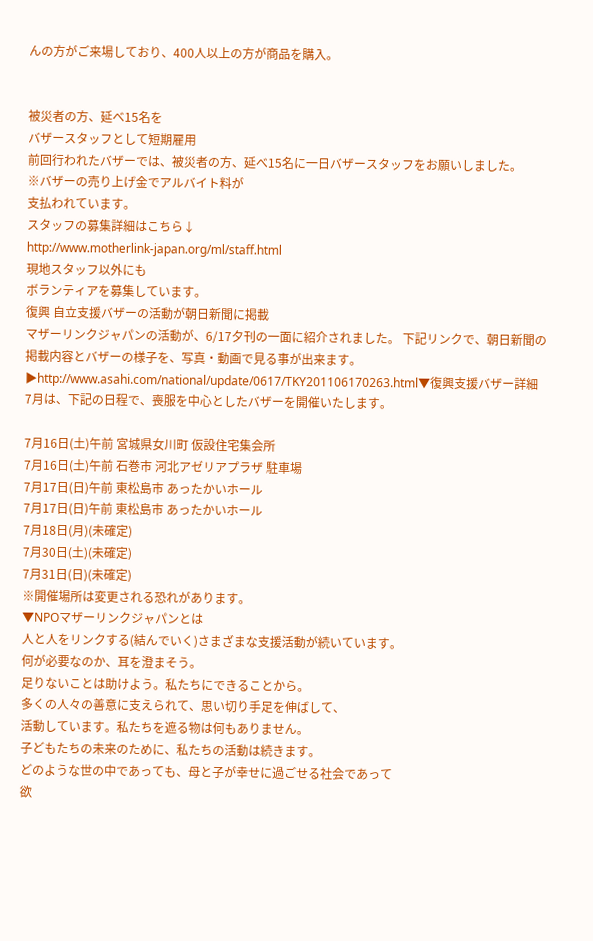んの方がご来場しており、400人以上の方が商品を購入。


被災者の方、延べ15名を
バザースタッフとして短期雇用
前回行われたバザーでは、被災者の方、延べ15名に一日バザースタッフをお願いしました。
※バザーの売り上げ金でアルバイト料が
支払われています。
スタッフの募集詳細はこちら↓
http://www.motherlink-japan.org/ml/staff.html
現地スタッフ以外にも
ボランティアを募集しています。
復興 自立支援バザーの活動が朝日新聞に掲載
マザーリンクジャパンの活動が、6/17夕刊の一面に紹介されました。 下記リンクで、朝日新聞の掲載内容とバザーの様子を、写真・動画で見る事が出来ます。
▶http://www.asahi.com/national/update/0617/TKY201106170263.html▼復興支援バザー詳細
7月は、下記の日程で、喪服を中心としたバザーを開催いたします。

7月16日(土)午前 宮城県女川町 仮設住宅集会所
7月16日(土)午前 石巻市 河北アゼリアプラザ 駐車場
7月17日(日)午前 東松島市 あったかいホール
7月17日(日)午前 東松島市 あったかいホール
7月18日(月)(未確定)
7月30日(土)(未確定)
7月31日(日)(未確定)
※開催場所は変更される恐れがあります。
▼NPOマザーリンクジャパンとは
人と人をリンクする(結んでいく)さまざまな支援活動が続いています。
何が必要なのか、耳を澄まそう。
足りないことは助けよう。私たちにできることから。
多くの人々の善意に支えられて、思い切り手足を伸ばして、
活動しています。私たちを遮る物は何もありません。
子どもたちの未来のために、私たちの活動は続きます。
どのような世の中であっても、母と子が幸せに過ごせる社会であって
欲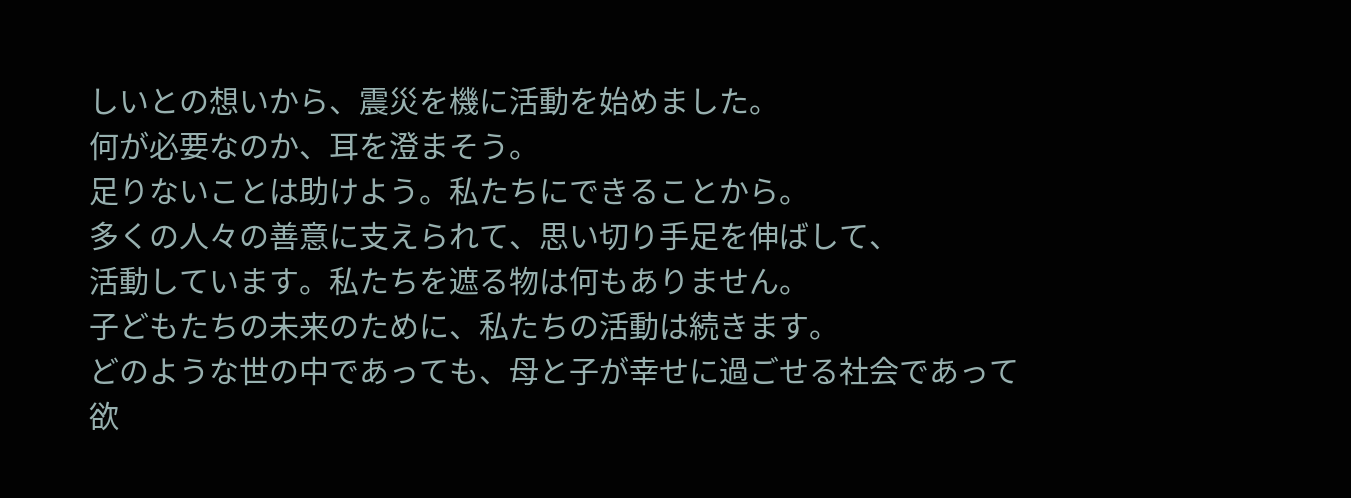しいとの想いから、震災を機に活動を始めました。
何が必要なのか、耳を澄まそう。
足りないことは助けよう。私たちにできることから。
多くの人々の善意に支えられて、思い切り手足を伸ばして、
活動しています。私たちを遮る物は何もありません。
子どもたちの未来のために、私たちの活動は続きます。
どのような世の中であっても、母と子が幸せに過ごせる社会であって
欲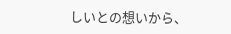しいとの想いから、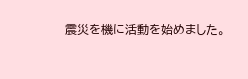震災を機に活動を始めました。